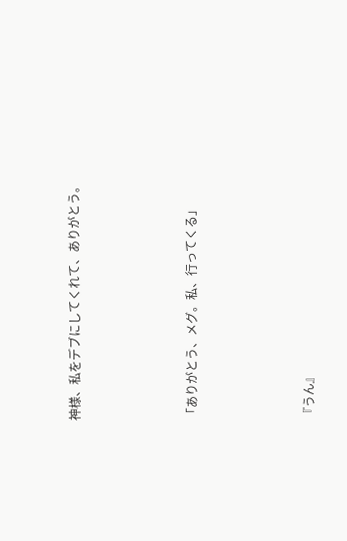神様、私をデブにしてくれて、ありがとう。




「ありがとう、メグ。私、行ってくる」




『うん』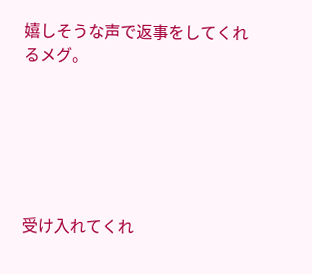嬉しそうな声で返事をしてくれるメグ。






受け入れてくれ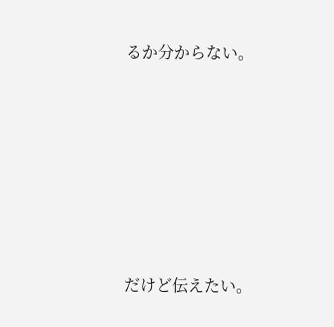るか分からない。






だけど伝えたい。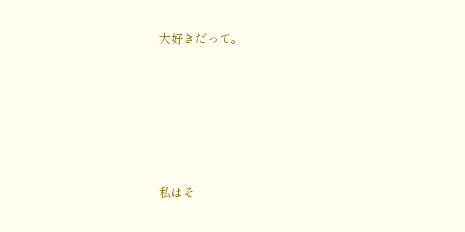大好きだって。





私はそ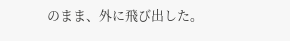のまま、外に飛び出した。